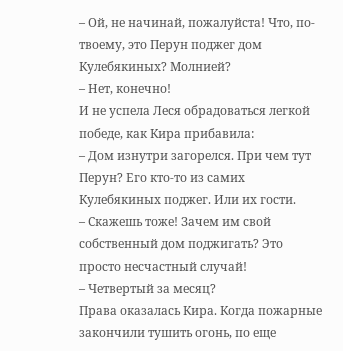– Ой, не начинай, пожалуйста! Что, по-твоему, это Перун поджег дом Кулебякиных? Молнией?
– Нет, конечно!
И не успела Леся обрадоваться легкой победе, как Кира прибавила:
– Дом изнутри загорелся. При чем тут Перун? Его кто-то из самих Кулебякиных поджег. Или их гости.
– Скажешь тоже! Зачем им свой собственный дом поджигать? Это просто несчастный случай!
– Четвертый за месяц?
Права оказалась Кира. Когда пожарные закончили тушить огонь, по еще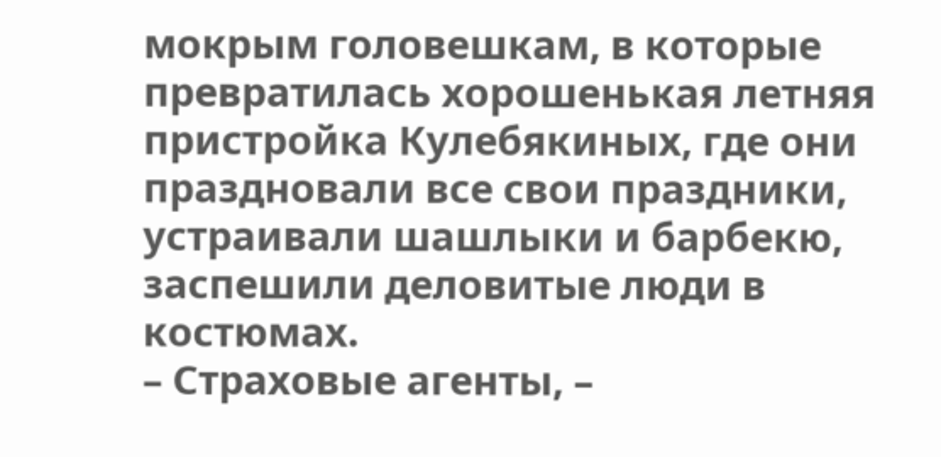мокрым головешкам, в которые превратилась хорошенькая летняя пристройка Кулебякиных, где они праздновали все свои праздники, устраивали шашлыки и барбекю, заспешили деловитые люди в костюмах.
– Страховые агенты, –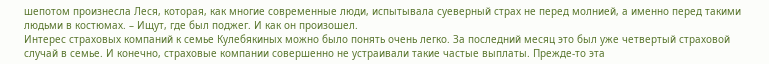шепотом произнесла Леся, которая, как многие современные люди, испытывала суеверный страх не перед молнией, а именно перед такими людьми в костюмах. – Ищут, где был поджег. И как он произошел.
Интерес страховых компаний к семье Кулебякиных можно было понять очень легко. За последний месяц это был уже четвертый страховой случай в семье. И конечно, страховые компании совершенно не устраивали такие частые выплаты. Прежде-то эта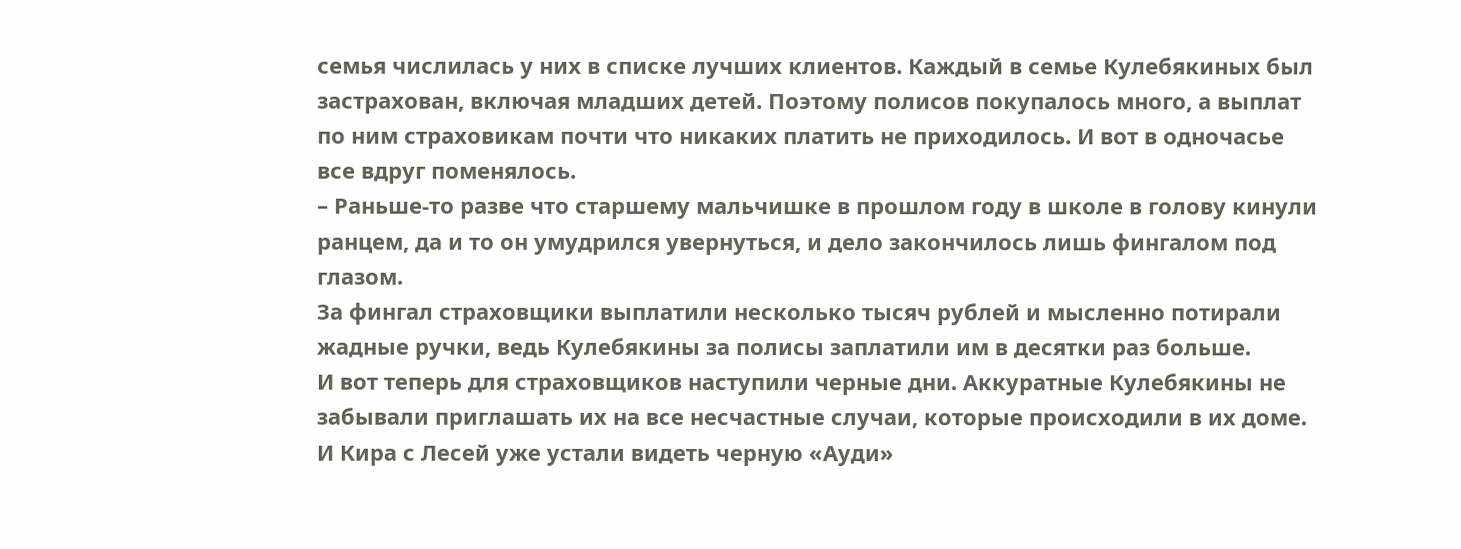семья числилась у них в списке лучших клиентов. Каждый в семье Кулебякиных был застрахован, включая младших детей. Поэтому полисов покупалось много, а выплат по ним страховикам почти что никаких платить не приходилось. И вот в одночасье все вдруг поменялось.
– Раньше-то разве что старшему мальчишке в прошлом году в школе в голову кинули ранцем, да и то он умудрился увернуться, и дело закончилось лишь фингалом под глазом.
За фингал страховщики выплатили несколько тысяч рублей и мысленно потирали жадные ручки, ведь Кулебякины за полисы заплатили им в десятки раз больше.
И вот теперь для страховщиков наступили черные дни. Аккуратные Кулебякины не забывали приглашать их на все несчастные случаи, которые происходили в их доме. И Кира с Лесей уже устали видеть черную «Ауди»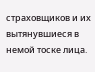страховщиков и их вытянувшиеся в немой тоске лица.